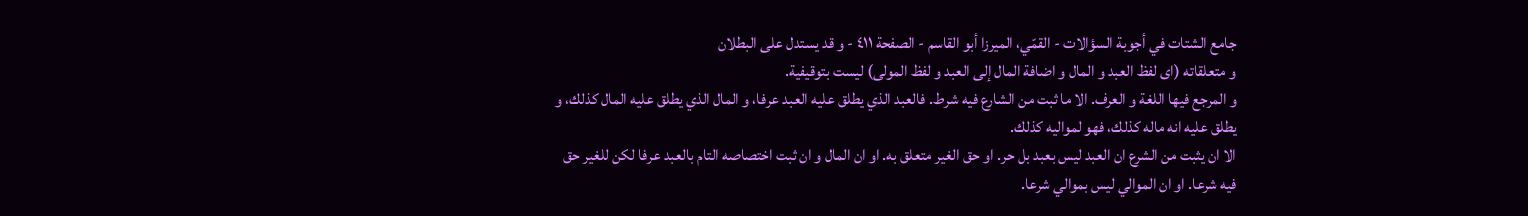جامع الشتات في أجوبة السؤالات - القمّي، الميرزا أبو القاسم - الصفحة ٤١١ - و قد يستدل على البطلان
و متعلقاته (اى لفظ العبد و المال و اضافة المال إلى العبد و لفظ المولى) ليست بتوقيفية.
و المرجع فيها اللغة و العرف. الا ما ثبت من الشارع فيه شرط. فالعبد الذي يطلق عليه العبد عرفا، و المال الذي يطلق عليه المال كذلك، و يطلق عليه انه ماله كذلك، فهو لمواليه كذلك.
الا ان يثبت من الشرع ان العبد ليس بعبد بل حر. او حق الغير متعلق به. او ان المال و ان ثبت اختصاصه التام بالعبد عرفا لكن للغير حق فيه شرعا. او ان الموالي ليس بموالي شرعا.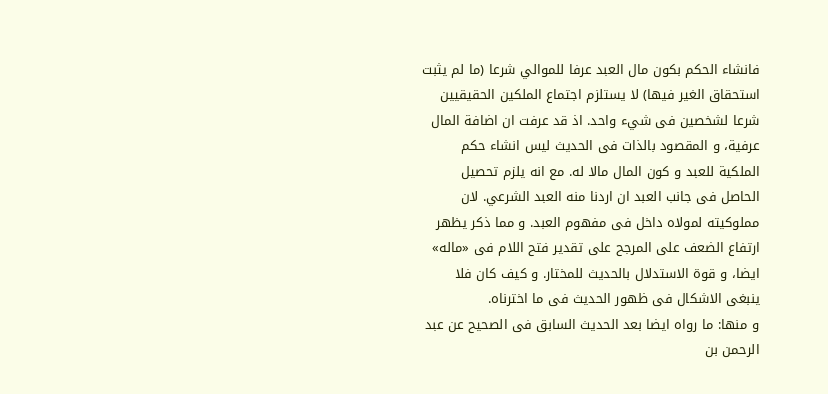فانشاء الحكم بكون مال العبد عرفا للموالي شرعا (ما لم يثبت استحقاق الغير فيها) لا يستلزم اجتماع الملكين الحقيقيين شرعا لشخصين فى شيء واحد. اذ قد عرفت ان اضافة المال عرفية، و المقصود بالذات فى الحديث ليس انشاء حكم الملكية للعبد و كون المال مالا له. مع انه يلزم تحصيل الحاصل فى جانب العبد ان اردنا منه العبد الشرعي. لان مملوكيته لمولاه داخل فى مفهوم العبد. و مما ذكر يظهر ارتفاع الضعف على المرجح على تقدير فتح اللام فى «ماله» ايضا، و قوة الاستدلال بالحديث للمختار. و كيف كان فلا ينبغى الاشكال فى ظهور الحديث فى ما اخترناه.
و منها: ما رواه ايضا بعد الحديث السابق فى الصحيح عن عبد الرحمن بن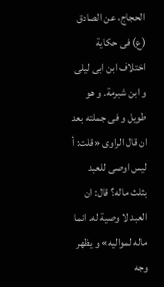الحجاج، عن الصادق (ع) فى حكاية اختلاف ابن ابى ليلى و ابن شبرمة. و هو طويل و فى جملته بعد ان قال الراوى «قلت: أ ليس اوصى للعبد بثلث ماله؟ قال: ان العبد لا وصية له. انما ماله لمواليه» و يظهر وجه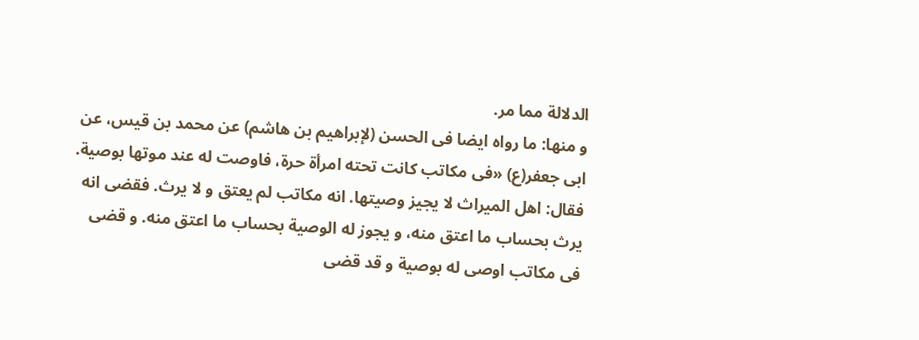الدلالة مما مر.
و منها: ما رواه ايضا فى الحسن (لإبراهيم بن هاشم) عن محمد بن قيس، عن ابى جعفر(ع) «فى مكاتب كانت تحته امرأة حرة، فاوصت له عند موتها بوصية. فقال: اهل الميراث لا يجيز وصيتها. انه مكاتب لم يعتق و لا يرث. فقضى انه يرث بحساب ما اعتق منه، و يجوز له الوصية بحساب ما اعتق منه. و قضى فى مكاتب اوصى له بوصية و قد قضى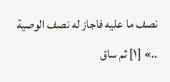نصف ما عليه فاجاز له نصف الوصية ..» [١] ثم ساق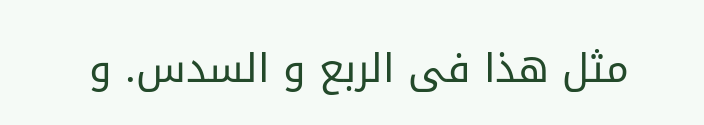مثل هذا فى الربع و السدس. و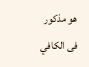هو مذكور فى الكافي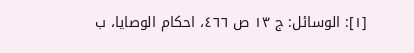[١]: الوسائل: ج ١٣ ص ٤٦٦، احكام الوصايا، ب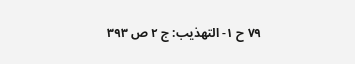٧٩ ح ١- التهذيب: ج ٢ ص ٣٩٣